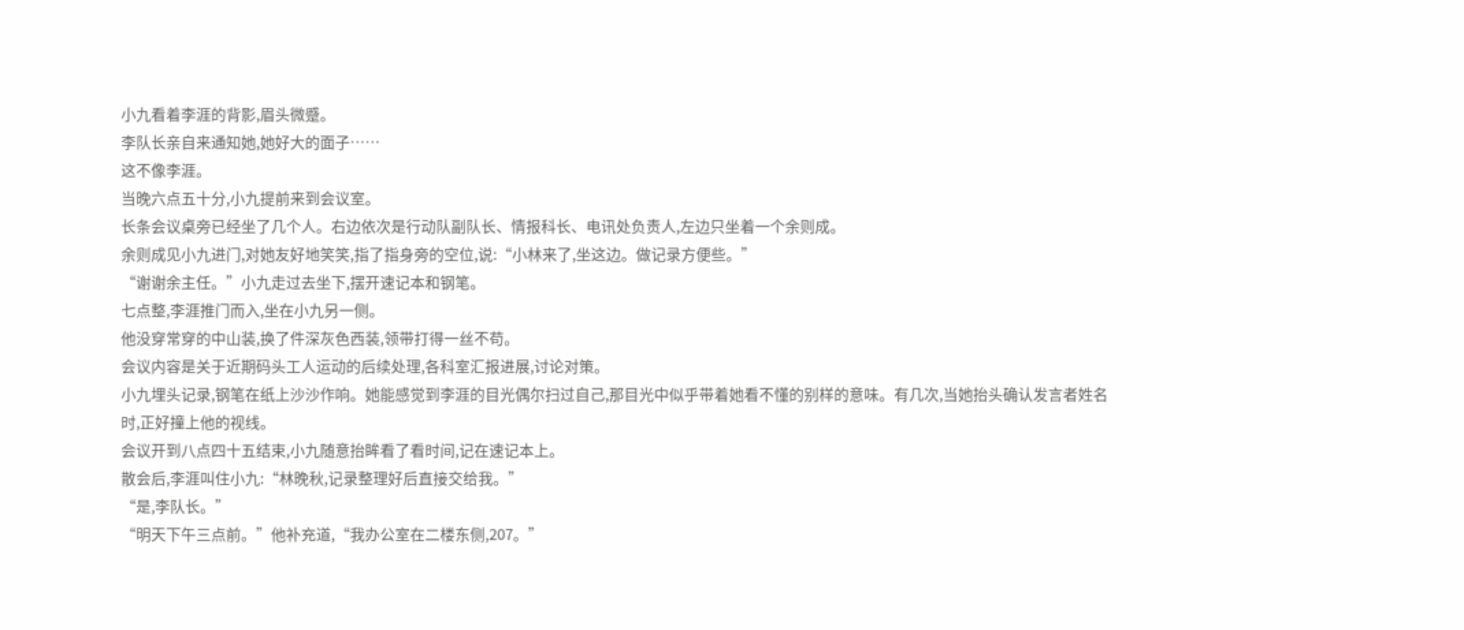小九看着李涯的背影,眉头微蹙。
李队长亲自来通知她,她好大的面子……
这不像李涯。
当晚六点五十分,小九提前来到会议室。
长条会议桌旁已经坐了几个人。右边依次是行动队副队长、情报科长、电讯处负责人,左边只坐着一个余则成。
余则成见小九进门,对她友好地笑笑,指了指身旁的空位,说:“小林来了,坐这边。做记录方便些。”
“谢谢余主任。”小九走过去坐下,摆开速记本和钢笔。
七点整,李涯推门而入,坐在小九另一侧。
他没穿常穿的中山装,换了件深灰色西装,领带打得一丝不苟。
会议内容是关于近期码头工人运动的后续处理,各科室汇报进展,讨论对策。
小九埋头记录,钢笔在纸上沙沙作响。她能感觉到李涯的目光偶尔扫过自己,那目光中似乎带着她看不懂的别样的意味。有几次,当她抬头确认发言者姓名时,正好撞上他的视线。
会议开到八点四十五结束,小九随意抬眸看了看时间,记在速记本上。
散会后,李涯叫住小九:“林晚秋,记录整理好后直接交给我。”
“是,李队长。”
“明天下午三点前。”他补充道,“我办公室在二楼东侧,207。”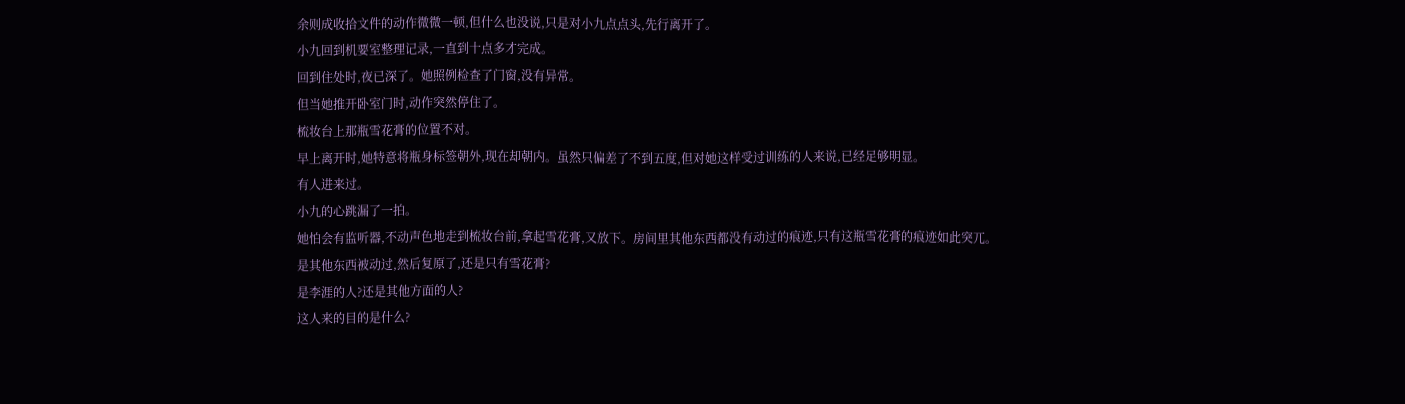余则成收拾文件的动作微微一顿,但什么也没说,只是对小九点点头,先行离开了。
小九回到机要室整理记录,一直到十点多才完成。
回到住处时,夜已深了。她照例检查了门窗,没有异常。
但当她推开卧室门时,动作突然停住了。
梳妆台上那瓶雪花膏的位置不对。
早上离开时,她特意将瓶身标签朝外,现在却朝内。虽然只偏差了不到五度,但对她这样受过训练的人来说,已经足够明显。
有人进来过。
小九的心跳漏了一拍。
她怕会有监听器,不动声色地走到梳妆台前,拿起雪花膏,又放下。房间里其他东西都没有动过的痕迹,只有这瓶雪花膏的痕迹如此突兀。
是其他东西被动过,然后复原了,还是只有雪花膏?
是李涯的人?还是其他方面的人?
这人来的目的是什么?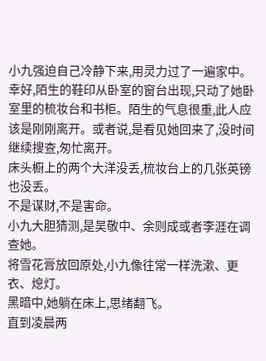小九强迫自己冷静下来,用灵力过了一遍家中。
幸好,陌生的鞋印从卧室的窗台出现,只动了她卧室里的梳妆台和书柜。陌生的气息很重,此人应该是刚刚离开。或者说,是看见她回来了,没时间继续搜查,匆忙离开。
床头橱上的两个大洋没丢,梳妆台上的几张英镑也没丢。
不是谋财,不是害命。
小九大胆猜测,是吴敬中、余则成或者李涯在调查她。
将雪花膏放回原处,小九像往常一样洗漱、更衣、熄灯。
黑暗中,她躺在床上,思绪翻飞。
直到凌晨两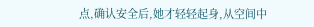点,确认安全后,她才轻轻起身,从空间中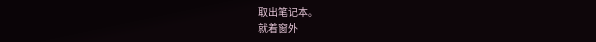取出笔记本。
就着窗外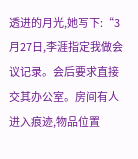透进的月光,她写下:“3月27日,李涯指定我做会议记录。会后要求直接交其办公室。房间有人进入痕迹,物品位置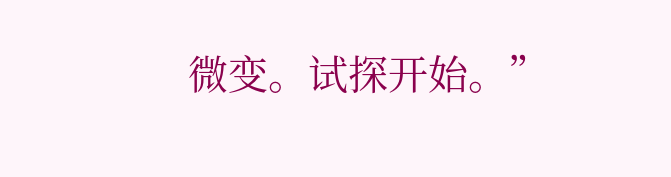微变。试探开始。”